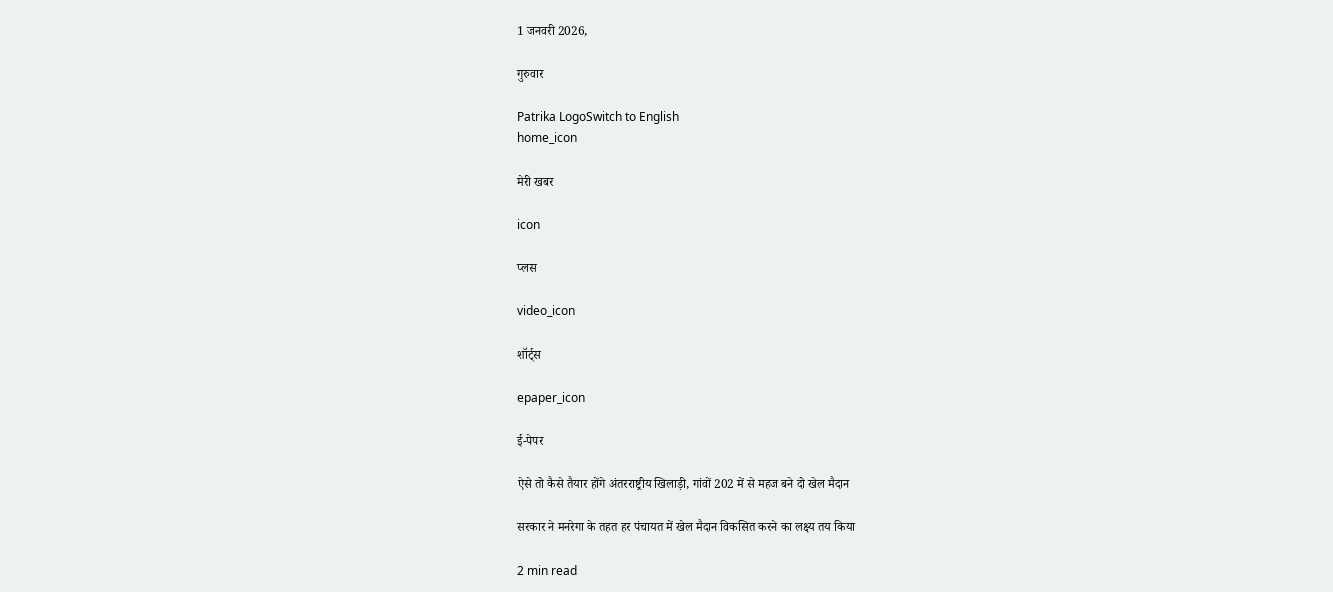1 जनवरी 2026,

गुरुवार

Patrika LogoSwitch to English
home_icon

मेरी खबर

icon

प्लस

video_icon

शॉर्ट्स

epaper_icon

ई-पेपर

ऐसे तो कैसे तैयार होंगे अंतरराष्ट्रीय खिलाड़ी, गांवों 202 में से महज बने दो खेल मैदान

सरकार ने मनरेगा के तहत हर पंचायत में खेल मैदान विकसित करने का लक्ष्य तय किया

2 min read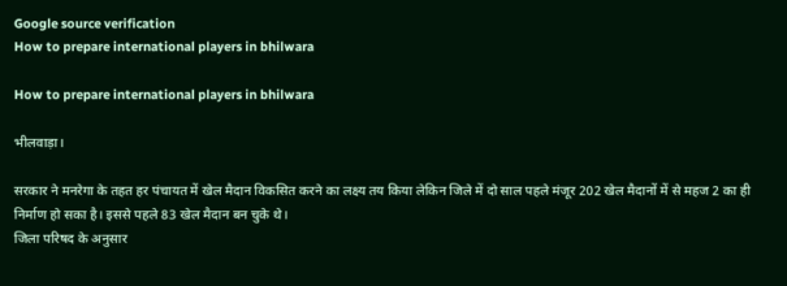Google source verification
How to prepare international players in bhilwara

How to prepare international players in bhilwara

भीलवाड़ा।

सरकार ने मनरेगा के तहत हर पंचायत में खेल मैदान विकसित करने का लक्ष्य तय किया लेकिन जिले में दो साल पहले मंजूर 202 खेल मैदानों में से महज 2 का ही निर्माण हो सका है। इससे पहले 83 खेल मैदान बन चुके थे।
जिला परिषद के अनुसार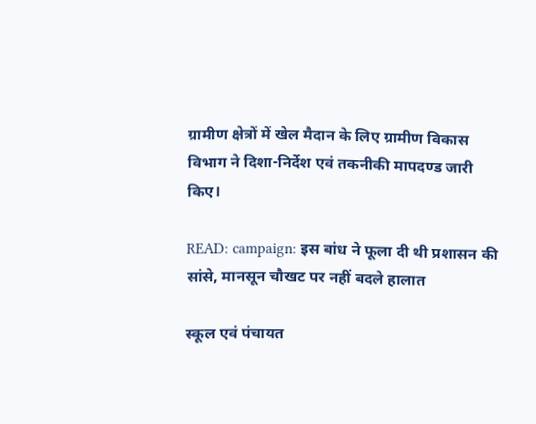ग्रामीण क्षेत्रों में खेल मैदान के लिए ग्रामीण विकास विभाग ने दिशा-निर्देश एवं तकनीकी मापदण्ड जारी किए।

READ: campaign: इस बांध ने फूला दी थी प्रशासन की सांसे, मानसून चौखट पर नहीं बदले हालात

स्कूल एवं पंचायत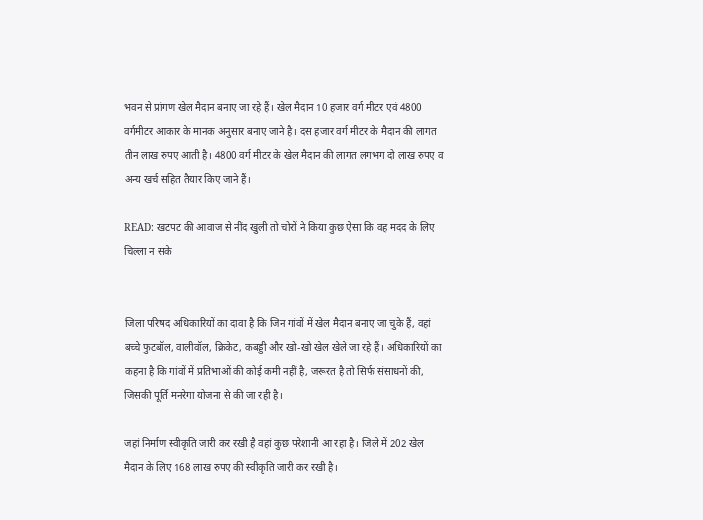भवन से प्रांगण खेल मैदान बनाए जा रहे हैं। खेल मैदान 10 हजार वर्ग मीटर एवं 4800 वर्गमीटर आकार के मानक अनुसार बनाए जाने है। दस हजार वर्ग मीटर के मैदान की लागत तीन लाख रुपए आती है। 4800 वर्ग मीटर के खेल मैदान की लागत लगभग दो लाख रुपए व अन्य खर्च सहित तैयार किए जाने हैं।

READ: खटपट की आवाज से नींद खुली तो चोरों ने किया कुछ ऐसा कि वह मदद के लिए चिल्ला न सके


जिला परिषद अधिकारियों का दावा है कि जिन गांवों में खेल मैदान बनाए जा चुके हैं, वहां बच्चे फुटबॉल, वालीवॉल, क्रिकेट, कबड्डी और खो-खो खेल खेले जा रहे हैं। अधिकारियों का कहना है कि गांवों में प्रतिभाओं की कोई कमी नहीं है, जरूरत है तो सिर्फ संसाधनों की, जिसकी पूर्ति मनरेगा योजना से की जा रही है।

जहां निर्माण स्वीकृति जारी कर रखी है वहां कुछ परेशानी आ रहा है। जिले में 202 खेल मैदान के लिए 168 लाख रुपए की स्वीकृति जारी कर रखी है।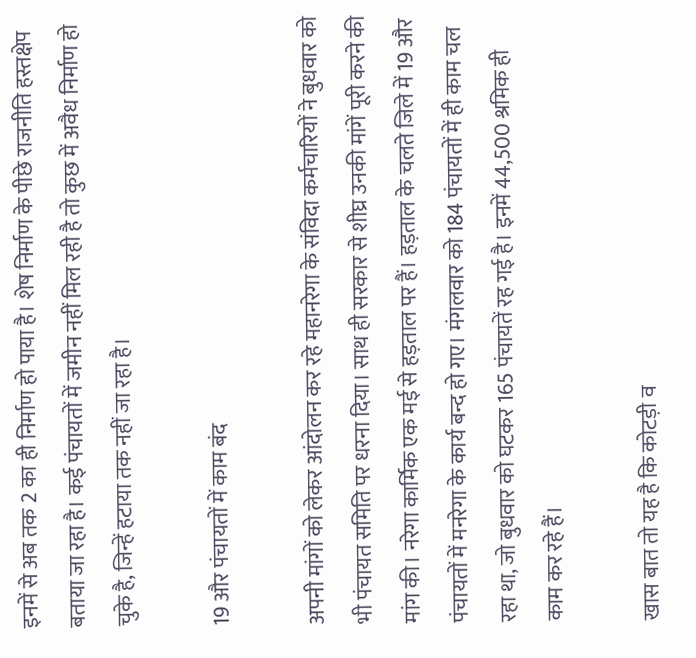इनमें से अब तक 2 का ही निर्माण हो पाया है। शेष निर्माण के पीछे राजनीति हस्तक्षेप बताया जा रहा है। कई पंचायतों में जमीन नहीं मिल रही है तो कुछ में अवैध निर्माण हो चुके है, जिन्हें हटाया तक नहीं जा रहा है।

19 और पंचायतों में काम बंद

अपनी मांगों को लेकर आंदोलन कर रहे महानरेगा के संविदा कर्मचारियों ने बुधवार को भी पंचायत समिति पर धरना दिया। साथ ही सरकार से शीघ्र उनकी मांगें पूरी करने की मांग की। नरेगा कार्मिक एक मई से हड़ताल पर हैं। हड़ताल के चलते जिले में 19 और पंचायतों में मनरेगा के कार्य बन्द हो गए। मंगलवार को 184 पंचायतों में ही काम चल रहा था, जो बुधवार को घटकर 165 पंचायतें रह गई है। इनमें 44,500 श्रमिक ही काम कर रहे हैं।

खास बात तो यह है कि कोटड़ी व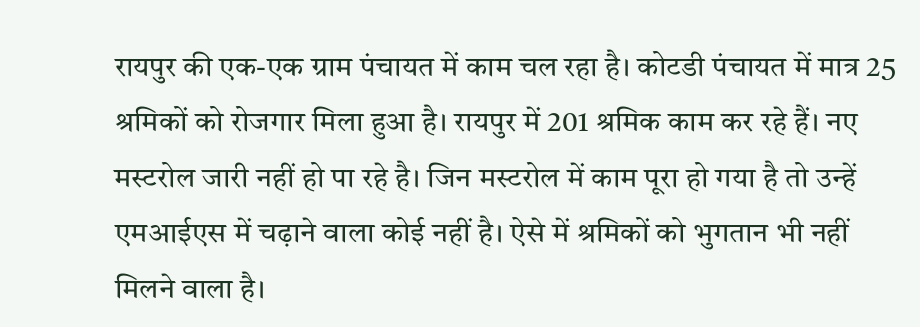रायपुर की एक-एक ग्राम पंचायत में काम चल रहा है। कोटडी पंचायत में मात्र 25 श्रमिकों को रोजगार मिला हुआ है। रायपुर में 201 श्रमिक काम कर रहे हैं। नए मस्टरोल जारी नहीं हो पा रहे है। जिन मस्टरोल में काम पूरा हो गया है तो उन्हें एमआईएस में चढ़ाने वाला कोई नहीं है। ऐसे में श्रमिकों को भुगतान भी नहीं मिलने वाला है।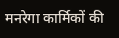मनरेगा कार्मिकों की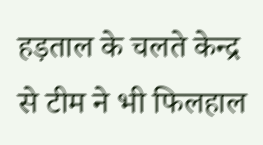हड़ताल के चलते केन्द्र से टीम ने भी फिलहाल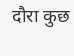दौरा कुछ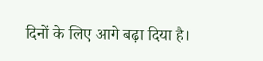दिनों के लिए आगे बढ़ा दिया है।